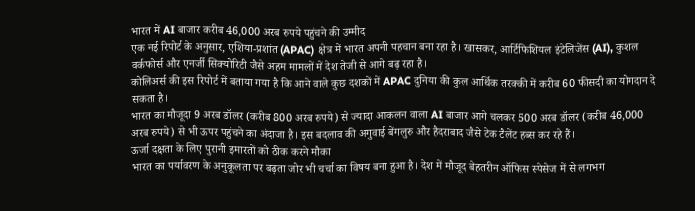भारत में AI बाजार करीब 46,000 अरब रुपये पहुंचने की उम्मीद
एक नई रिपोर्ट के अनुसार, एशिया-प्रशांत (APAC) क्षेत्र में भारत अपनी पहचान बना रहा है। खासकर, आर्टिफिशियल इंटेलिजेंस (AI), कुशल वर्कफोर्स और एनर्जी सिक्योरिटी जैसे अहम मामलों में देश तेजी से आगे बढ़ रहा है।
कोलिअर्स की इस रिपोर्ट में बताया गया है कि आने वाले कुछ दशकों में APAC दुनिया की कुल आर्थिक तरक्की में करीब 60 फीसदी का योगदान दे सकता है।
भारत का मौजूदा 9 अरब डॉलर (करीब 800 अरब रुपये) से ज्यादा आकलन वाला AI बाजार आगे चलकर 500 अरब डॉलर (करीब 46,000 अरब रुपये) से भी ऊपर पहुंचने का अंदाजा है। इस बदलाव की अगुवाई बेंगलुरु और हैदराबाद जैसे टेक टैलेंट हब्स कर रहे हैं।
ऊर्जा दक्षता के लिए पुरानी इमारतों को ठीक करने मौका
भारत का पर्यावरण के अनुकूलता पर बढ़ता जोर भी चर्चा का विषय बना हुआ है। देश में मौजूद बेहतरीन ऑफिस स्पेसेज में से लगभग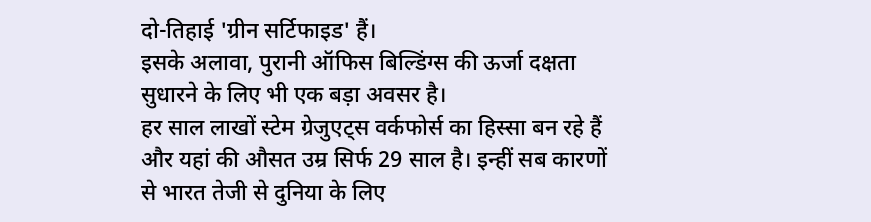दो-तिहाई 'ग्रीन सर्टिफाइड' हैं।
इसके अलावा, पुरानी ऑफिस बिल्डिंग्स की ऊर्जा दक्षता सुधारने के लिए भी एक बड़ा अवसर है।
हर साल लाखों स्टेम ग्रेजुएट्स वर्कफोर्स का हिस्सा बन रहे हैं और यहां की औसत उम्र सिर्फ 29 साल है। इन्हीं सब कारणों से भारत तेजी से दुनिया के लिए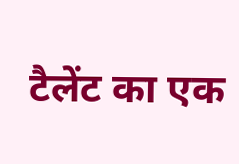टैलेंट का एक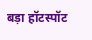बड़ा हॉटस्पॉट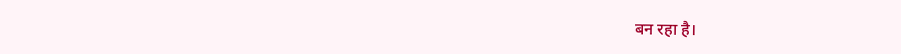बन रहा है।